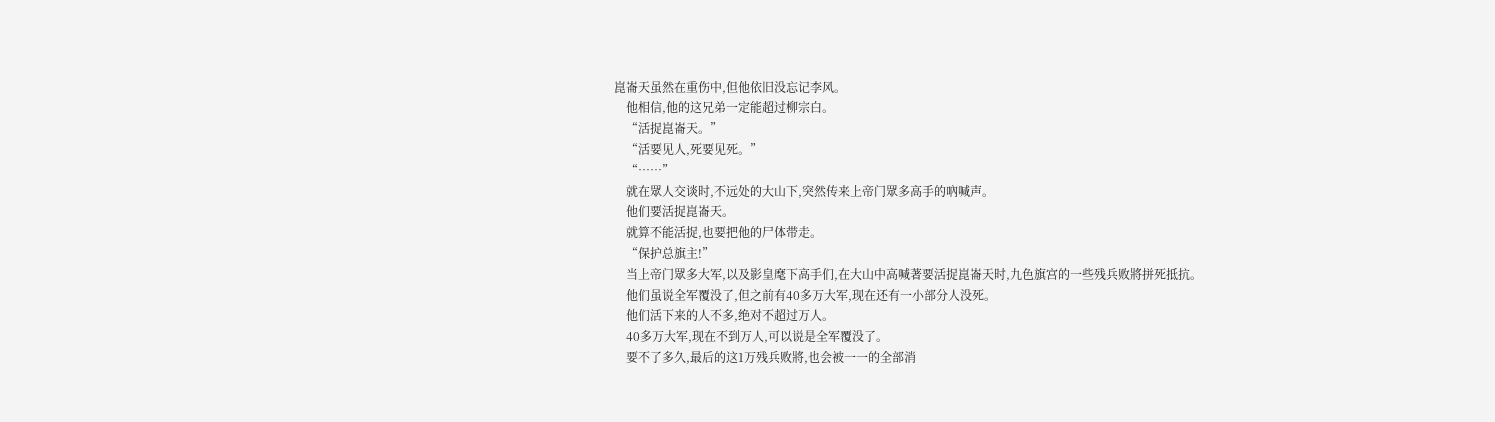崑崙天虽然在重伤中,但他依旧没忘记李风。
    他相信,他的这兄弟一定能超过柳宗白。
    “活捉崑崙天。”
    “活要见人,死要见死。”
    “……”
    就在眾人交谈时,不远处的大山下,突然传来上帝门眾多高手的吶喊声。
    他们要活捉崑崙天。
    就算不能活捉,也要把他的尸体带走。
    “保护总旗主!”
    当上帝门眾多大军,以及影皇麾下高手们,在大山中高喊著要活捉崑崙天时,九色旗宫的一些残兵败將拼死抵抗。
    他们虽说全军覆没了,但之前有40多万大军,现在还有一小部分人没死。
    他们活下来的人不多,绝对不超过万人。
    40多万大军,现在不到万人,可以说是全军覆没了。
    要不了多久,最后的这1万残兵败將,也会被一一的全部消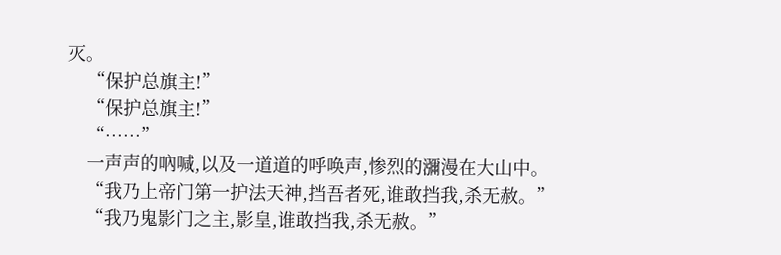灭。
    “保护总旗主!”
    “保护总旗主!”
    “……”
    一声声的吶喊,以及一道道的呼唤声,惨烈的瀰漫在大山中。
    “我乃上帝门第一护法天神,挡吾者死,谁敢挡我,杀无赦。”
    “我乃鬼影门之主,影皇,谁敢挡我,杀无赦。”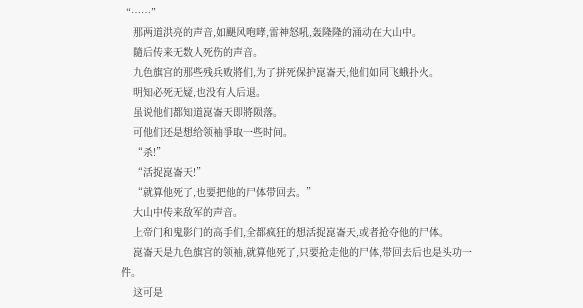“……”
    那两道洪亮的声音,如颶风咆哮,雷神怒吼,轰隆隆的涌动在大山中。
    隨后传来无数人死伤的声音。
    九色旗宫的那些残兵败將们,为了拼死保护崑崙天,他们如同飞蛾扑火。
    明知必死无疑,也没有人后退。
    虽说他们都知道崑崙天即將陨落。
    可他们还是想给领袖爭取一些时间。
    “杀!”
    “活捉崑崙天!”
    “就算他死了,也要把他的尸体带回去。”
    大山中传来敌军的声音。
    上帝门和鬼影门的高手们,全都疯狂的想活捉崑崙天,或者抢夺他的尸体。
    崑崙天是九色旗宫的领袖,就算他死了,只要抢走他的尸体,带回去后也是头功一件。
    这可是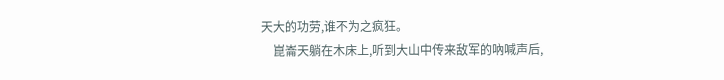天大的功劳,谁不为之疯狂。
    崑崙天躺在木床上,听到大山中传来敌军的吶喊声后,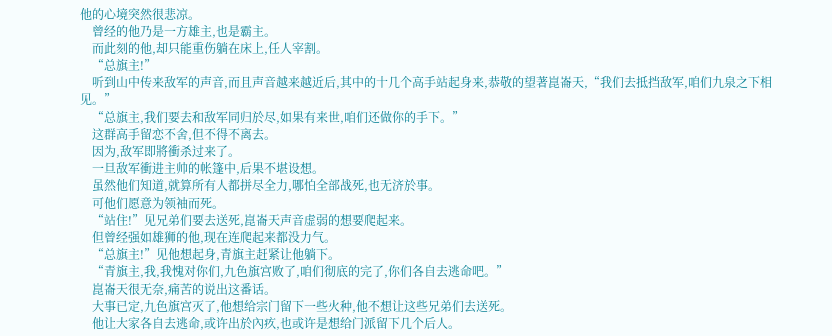他的心境突然很悲凉。
    曾经的他乃是一方雄主,也是霸主。
    而此刻的他,却只能重伤躺在床上,任人宰割。
    “总旗主!”
    听到山中传来敌军的声音,而且声音越来越近后,其中的十几个高手站起身来,恭敬的望著崑崙天,“我们去抵挡敌军,咱们九泉之下相见。”
    “总旗主,我们要去和敌军同归於尽,如果有来世,咱们还做你的手下。”
    这群高手留恋不舍,但不得不离去。
    因为,敌军即將衝杀过来了。
    一旦敌军衝进主帅的帐篷中,后果不堪设想。
    虽然他们知道,就算所有人都拼尽全力,哪怕全部战死,也无济於事。
    可他们愿意为领袖而死。
    “站住!”见兄弟们要去送死,崑崙天声音虚弱的想要爬起来。
    但曾经强如雄狮的他,现在连爬起来都没力气。
    “总旗主!”见他想起身,青旗主赶紧让他躺下。
    “青旗主,我,我愧对你们,九色旗宫败了,咱们彻底的完了,你们各自去逃命吧。”
    崑崙天很无奈,痛苦的说出这番话。
    大事已定,九色旗宫灭了,他想给宗门留下一些火种,他不想让这些兄弟们去送死。
    他让大家各自去逃命,或许出於內疚,也或许是想给门派留下几个后人。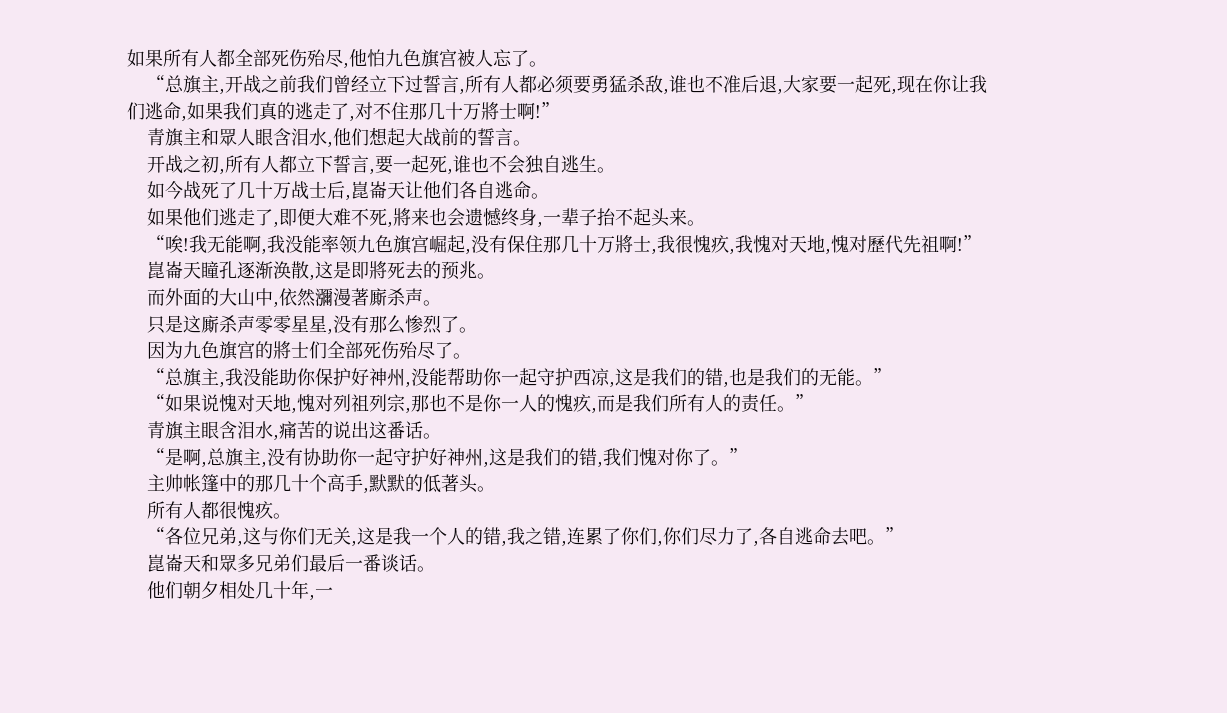如果所有人都全部死伤殆尽,他怕九色旗宫被人忘了。
    “总旗主,开战之前我们曾经立下过誓言,所有人都必须要勇猛杀敌,谁也不准后退,大家要一起死,现在你让我们逃命,如果我们真的逃走了,对不住那几十万將士啊!”
    青旗主和眾人眼含泪水,他们想起大战前的誓言。
    开战之初,所有人都立下誓言,要一起死,谁也不会独自逃生。
    如今战死了几十万战士后,崑崙天让他们各自逃命。
    如果他们逃走了,即便大难不死,將来也会遗憾终身,一辈子抬不起头来。
    “唉!我无能啊,我没能率领九色旗宫崛起,没有保住那几十万將士,我很愧疚,我愧对天地,愧对歷代先祖啊!”
    崑崙天瞳孔逐渐涣散,这是即將死去的预兆。
    而外面的大山中,依然瀰漫著廝杀声。
    只是这廝杀声零零星星,没有那么惨烈了。
    因为九色旗宫的將士们全部死伤殆尽了。
    “总旗主,我没能助你保护好神州,没能帮助你一起守护西凉,这是我们的错,也是我们的无能。”
    “如果说愧对天地,愧对列祖列宗,那也不是你一人的愧疚,而是我们所有人的责任。”
    青旗主眼含泪水,痛苦的说出这番话。
    “是啊,总旗主,没有协助你一起守护好神州,这是我们的错,我们愧对你了。”
    主帅帐篷中的那几十个高手,默默的低著头。
    所有人都很愧疚。
    “各位兄弟,这与你们无关,这是我一个人的错,我之错,连累了你们,你们尽力了,各自逃命去吧。”
    崑崙天和眾多兄弟们最后一番谈话。
    他们朝夕相处几十年,一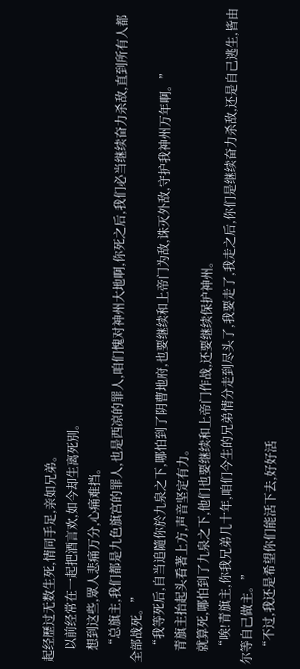起经歷过无数生死,情同手足,亲如兄弟。
    以前经常在一起把酒言欢,如今却生离死別。
    想到这些,眾人悲痛万分,心痛难挡。
    “总旗主,我们都是九色旗宫的罪人,也是西凉的罪人,咱们愧对神州大地啊,你死之后,我们必当继续奋力杀敌,直到所有人都全部战死。”
    “我等死后,自当追隨你於九泉之下,哪怕到了阴曹地府,也要继续和上帝门为敌,诛灭外敌,守护我神州万年啊。”
    青旗主抬起头看著上方,声音坚定有力。
    就算死,哪怕到了九泉之下,他们也要继续和上帝门作战,还要继续保护神州。
    “唉!青旗主,你我兄弟几十年,咱们今生的兄弟情分走到尽头了,我要走了,我走之后,你们是继续奋力杀敌,还是自己逃生,皆由尔等自己做主。”
    “不过,我还是希望你们能活下去,好好活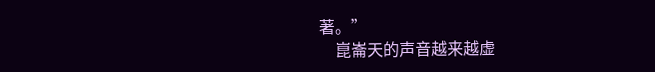著。”
    崑崙天的声音越来越虚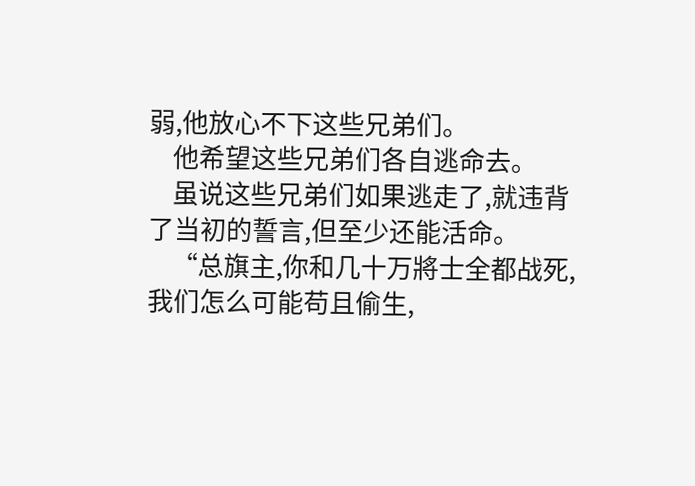弱,他放心不下这些兄弟们。
    他希望这些兄弟们各自逃命去。
    虽说这些兄弟们如果逃走了,就违背了当初的誓言,但至少还能活命。
    “总旗主,你和几十万將士全都战死,我们怎么可能苟且偷生,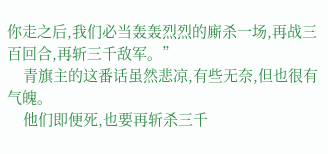你走之后,我们必当轰轰烈烈的廝杀一场,再战三百回合,再斩三千敌军。”
    青旗主的这番话虽然悲凉,有些无奈,但也很有气魄。
    他们即便死,也要再斩杀三千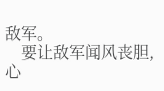敌军。
    要让敌军闻风丧胆,心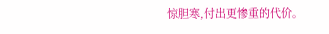惊胆寒,付出更惨重的代价。